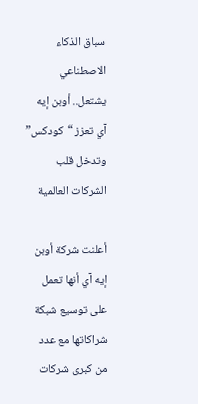سباق الذكاء الاصطناعي يشتعل.. أوبن إيه آي تعزز “كودكس” وتدخل قلب الشركات العالمية

أعلنت شركة أوبن إيه آي أنها تعمل على توسيع شبكة شراكاتها مع عدد من كبرى شركات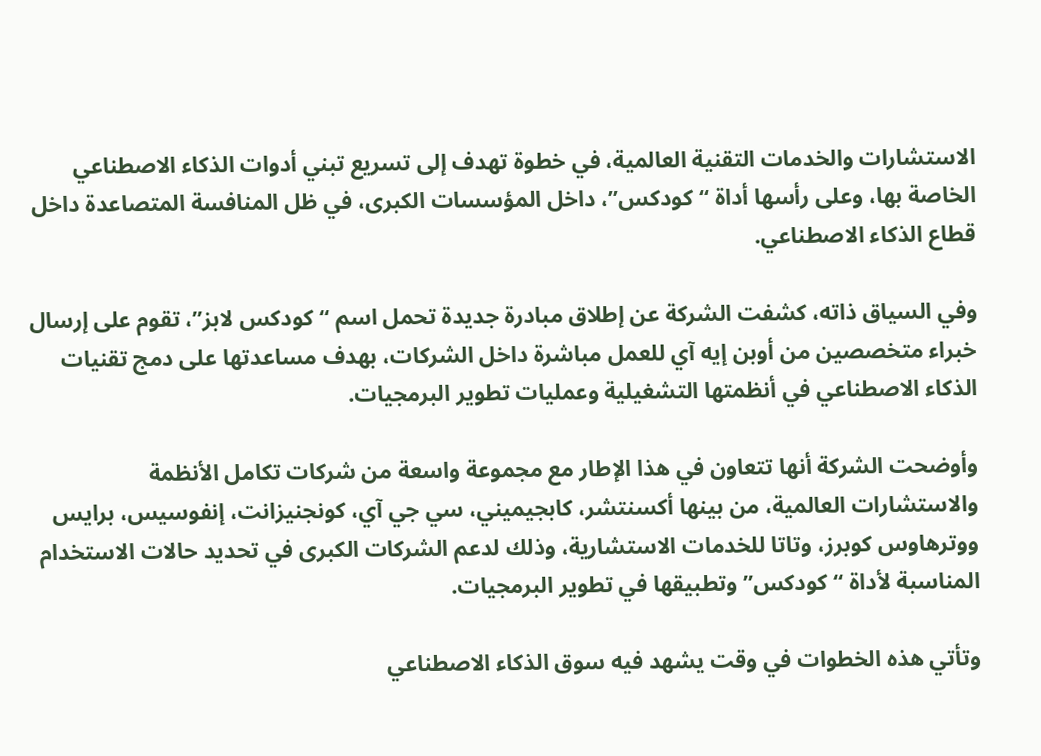الاستشارات والخدمات التقنية العالمية، في خطوة تهدف إلى تسريع تبني أدوات الذكاء الاصطناعي الخاصة بها، وعلى رأسها أداة “كودكس”، داخل المؤسسات الكبرى، في ظل المنافسة المتصاعدة داخل قطاع الذكاء الاصطناعي.

وفي السياق ذاته، كشفت الشركة عن إطلاق مبادرة جديدة تحمل اسم “كودكس لابز”، تقوم على إرسال خبراء متخصصين من أوبن إيه آي للعمل مباشرة داخل الشركات، بهدف مساعدتها على دمج تقنيات الذكاء الاصطناعي في أنظمتها التشغيلية وعمليات تطوير البرمجيات.

وأوضحت الشركة أنها تتعاون في هذا الإطار مع مجموعة واسعة من شركات تكامل الأنظمة والاستشارات العالمية، من بينها أكسنتشر، كابجيميني، سي جي آي، كونجنيزانت، إنفوسيس، برايس ووترهاوس كوبرز، وتاتا للخدمات الاستشارية، وذلك لدعم الشركات الكبرى في تحديد حالات الاستخدام المناسبة لأداة “كودكس” وتطبيقها في تطوير البرمجيات.

وتأتي هذه الخطوات في وقت يشهد فيه سوق الذكاء الاصطناعي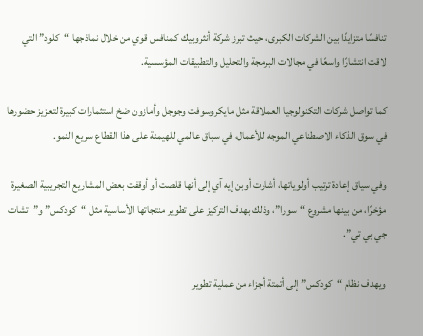تنافسًا متزايدًا بين الشركات الكبرى، حيث تبرز شركة أنثروبيك كمنافس قوي من خلال نماذجها “كلود” التي لاقت انتشارًا واسعًا في مجالات البرمجة والتحليل والتطبيقات المؤسسية.

كما تواصل شركات التكنولوجيا العملاقة مثل مايكروسوفت وجوجل وأمازون ضخ استثمارات كبيرة لتعزيز حضورها في سوق الذكاء الاصطناعي الموجه للأعمال، في سباق عالمي للهيمنة على هذا القطاع سريع النمو.

وفي سياق إعادة ترتيب أولوياتها، أشارت أوبن إيه آي إلى أنها قلصت أو أوقفت بعض المشاريع التجريبية الصغيرة مؤخرًا، من بينها مشروع “سورا”، وذلك بهدف التركيز على تطوير منتجاتها الأساسية مثل “كودكس” و”تشات جي بي تي”.

ويهدف نظام “كودكس” إلى أتمتة أجزاء من عملية تطوير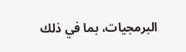البرمجيات، بما في ذلك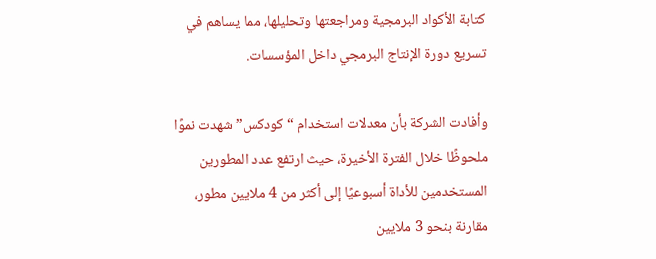كتابة الأكواد البرمجية ومراجعتها وتحليلها، مما يساهم في تسريع دورة الإنتاج البرمجي داخل المؤسسات.

وأفادت الشركة بأن معدلات استخدام “كودكس” شهدت نموًا ملحوظًا خلال الفترة الأخيرة، حيث ارتفع عدد المطورين المستخدمين للأداة أسبوعيًا إلى أكثر من 4 ملايين مطور، مقارنة بنحو 3 ملايين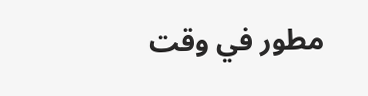مطور في وقت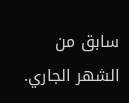سابق من الشهر الجاري.